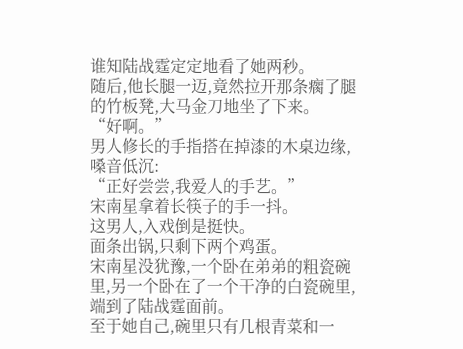谁知陆战霆定定地看了她两秒。
随后,他长腿一迈,竟然拉开那条瘸了腿的竹板凳,大马金刀地坐了下来。
“好啊。”
男人修长的手指搭在掉漆的木桌边缘,嗓音低沉:
“正好尝尝,我爱人的手艺。”
宋南星拿着长筷子的手一抖。
这男人,入戏倒是挺快。
面条出锅,只剩下两个鸡蛋。
宋南星没犹豫,一个卧在弟弟的粗瓷碗里,另一个卧在了一个干净的白瓷碗里,端到了陆战霆面前。
至于她自己,碗里只有几根青菜和一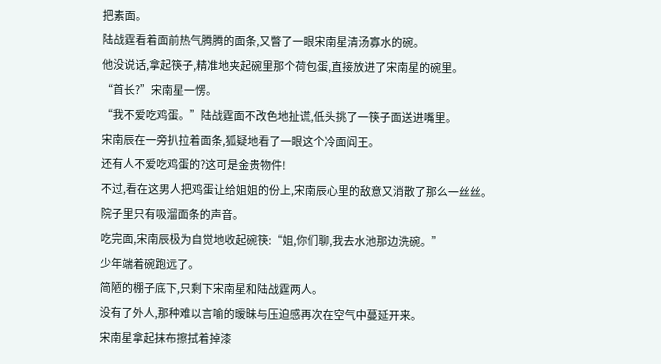把素面。
陆战霆看着面前热气腾腾的面条,又瞥了一眼宋南星清汤寡水的碗。
他没说话,拿起筷子,精准地夹起碗里那个荷包蛋,直接放进了宋南星的碗里。
“首长?”宋南星一愣。
“我不爱吃鸡蛋。”陆战霆面不改色地扯谎,低头挑了一筷子面送进嘴里。
宋南辰在一旁扒拉着面条,狐疑地看了一眼这个冷面阎王。
还有人不爱吃鸡蛋的?这可是金贵物件!
不过,看在这男人把鸡蛋让给姐姐的份上,宋南辰心里的敌意又消散了那么一丝丝。
院子里只有吸溜面条的声音。
吃完面,宋南辰极为自觉地收起碗筷:“姐,你们聊,我去水池那边洗碗。”
少年端着碗跑远了。
简陋的棚子底下,只剩下宋南星和陆战霆两人。
没有了外人,那种难以言喻的暧昧与压迫感再次在空气中蔓延开来。
宋南星拿起抹布擦拭着掉漆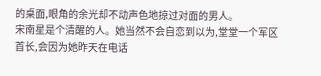的桌面,眼角的余光却不动声色地掠过对面的男人。
宋南星是个清醒的人。她当然不会自恋到以为,堂堂一个军区首长,会因为她昨天在电话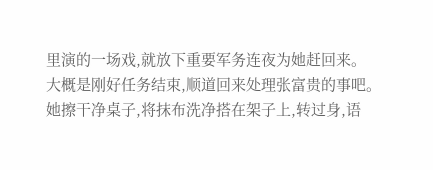里演的一场戏,就放下重要军务连夜为她赶回来。
大概是刚好任务结束,顺道回来处理张富贵的事吧。
她擦干净桌子,将抹布洗净搭在架子上,转过身,语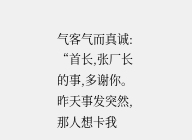气客气而真诚:
“首长,张厂长的事,多谢你。昨天事发突然,那人想卡我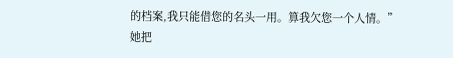的档案,我只能借您的名头一用。算我欠您一个人情。”
她把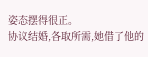姿态摆得很正。
协议结婚,各取所需,她借了他的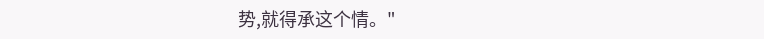势,就得承这个情。"